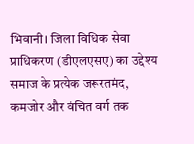भिवानी। जिला विधिक सेवा प्राधिकरण (डीएलएसए) का उद्देश्य समाज के प्रत्येक जरूरतमंद, कमजोर और वंचित वर्ग तक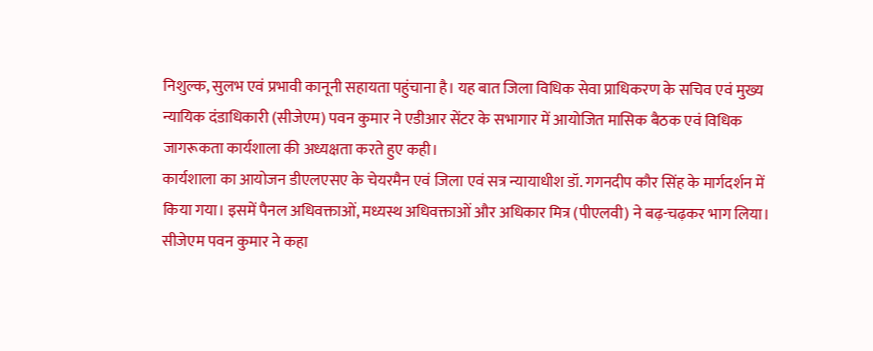निशुल्क, सुलभ एवं प्रभावी कानूनी सहायता पहुंचाना है। यह बात जिला विधिक सेवा प्राधिकरण के सचिव एवं मुख्य न्यायिक दंडाधिकारी (सीजेएम) पवन कुमार ने एडीआर सेंटर के सभागार में आयोजित मासिक बैठक एवं विधिक जागरूकता कार्यशाला की अध्यक्षता करते हुए कही।
कार्यशाला का आयोजन डीएलएसए के चेयरमैन एवं जिला एवं सत्र न्यायाधीश डॉ. गगनदीप कौर सिंह के मार्गदर्शन में किया गया। इसमें पैनल अधिवक्ताओं, मध्यस्थ अधिवक्ताओं और अधिकार मित्र (पीएलवी) ने बढ़-चढ़कर भाग लिया। सीजेएम पवन कुमार ने कहा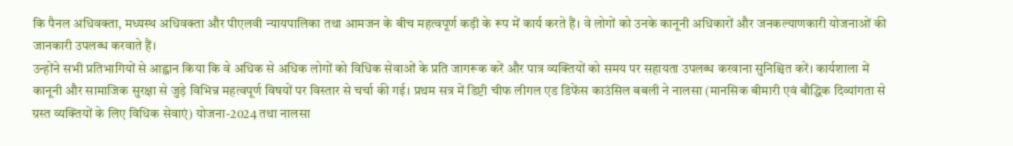कि पैनल अधिवक्ता, मध्यस्थ अधिवक्ता और पीएलवी न्यायपालिका तथा आमजन के बीच महत्वपूर्ण कड़ी के रूप में कार्य करते हैं। वे लोगों को उनके कानूनी अधिकारों और जनकल्याणकारी योजनाओं की जानकारी उपलब्ध करवाते हैं।
उन्होंने सभी प्रतिभागियों से आह्वान किया कि वे अधिक से अधिक लोगों को विधिक सेवाओं के प्रति जागरूक करें और पात्र व्यक्तियों को समय पर सहायता उपलब्ध करवाना सुनिश्चित करें। कार्यशाला में कानूनी और सामाजिक सुरक्षा से जुड़े विभिन्न महत्वपूर्ण विषयों पर विस्तार से चर्चा की गई। प्रथम सत्र में डिप्टी चीफ लीगल एड डिफेंस काउंसिल बबली ने नालसा (मानसिक बीमारी एवं बौद्धिक दिव्यांगता से ग्रस्त व्यक्तियों के लिए विधिक सेवाएं) योजना-2024 तथा नालसा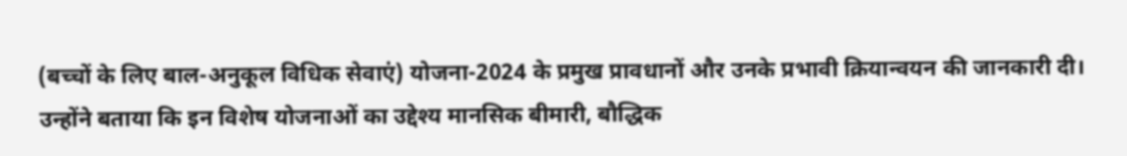(बच्चों के लिए बाल-अनुकूल विधिक सेवाएं) योजना-2024 के प्रमुख प्रावधानों और उनके प्रभावी क्रियान्वयन की जानकारी दी। उन्होंने बताया कि इन विशेष योजनाओं का उद्देश्य मानसिक बीमारी, बौद्धिक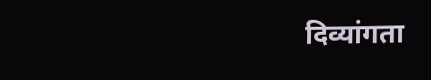दिव्यांगता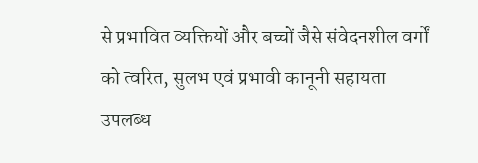से प्रभावित व्यक्तियों और बच्चों जैसे संवेदनशील वर्गों को त्वरित, सुलभ एवं प्रभावी कानूनी सहायता उपलब्ध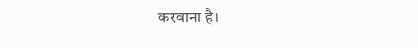करवाना है।